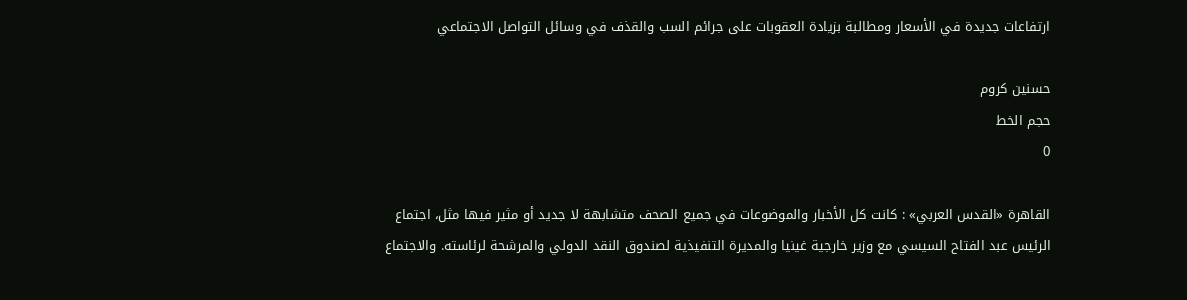ارتفاعات جديدة في الأسعار ومطالبة بزيادة العقوبات على جرائم السب والقذف في وسائل التواصل الاجتماعي

حسنين كروم
حجم الخط
0

القاهرة «القدس العربي» : كانت كل الأخبار والموضوعات في جميع الصحف متشابهة لا جديد أو مثير فيها مثل، اجتماع الرئيس عبد الفتاح السيسي مع وزير خارجية غينيا والمديرة التنفيذية لصندوق النقد الدولي والمرشحة لرئاسته. والاجتماع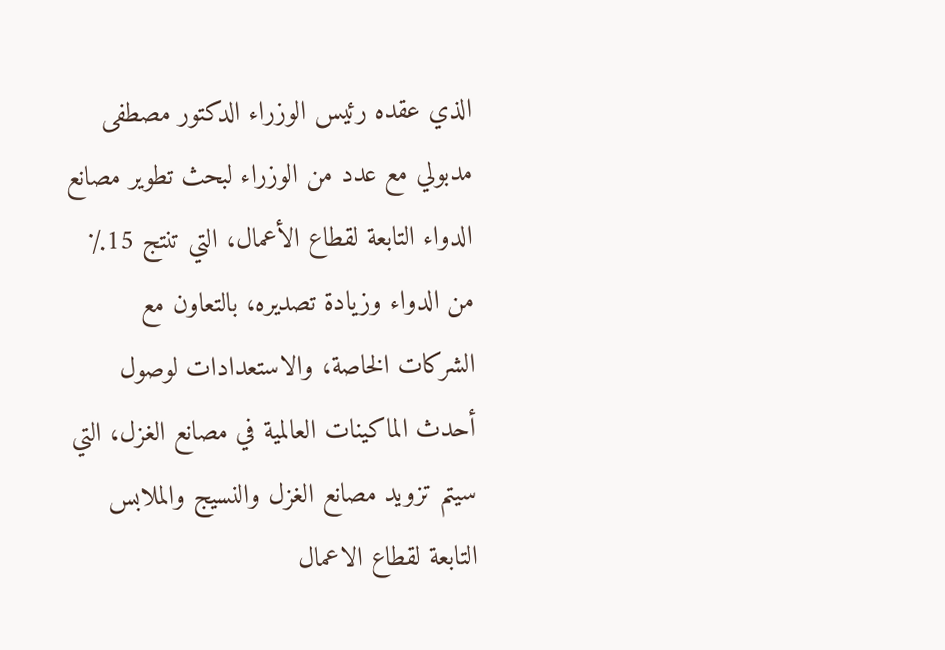الذي عقده رئيس الوزراء الدكتور مصطفى مدبولي مع عدد من الوزراء لبحث تطوير مصانع الدواء التابعة لقطاع الأعمال، التي تنتج 15٪ من الدواء وزيادة تصديره، بالتعاون مع الشركات الخاصة، والاستعدادات لوصول أحدث الماكينات العالمية في مصانع الغزل، التي سيتم تزويد مصانع الغزل والنسيج والملابس التابعة لقطاع الاعمال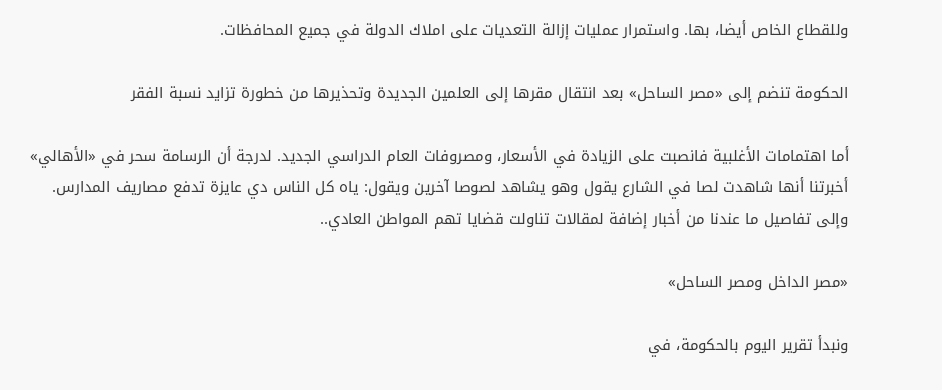وللقطاع الخاص أيضا، بها. واستمرار عمليات إزالة التعديات على املاك الدولة في جميع المحافظات.

الحكومة تنضم إلى «مصر الساحل» بعد انتقال مقرها إلى العلمين الجديدة وتحذيرها من خطورة تزايد نسبة الفقر

أما اهتمامات الأغلبية فانصبت على الزيادة في الأسعار، ومصروفات العام الدراسي الجديد. لدرجة أن الرسامة سحر في «الأهالي» أخبرتنا أنها شاهدت لصا في الشارع يقول وهو يشاهد لصوصا آخرين ويقول: ياه كل الناس دي عايزة تدفع مصاريف المدارس. وإلى تفاصيل ما عندنا من أخبار إضافة لمقالات تناولت قضايا تهم المواطن العادي..

«مصر الداخل ومصر الساحل»

ونبدأ تقرير اليوم بالحكومة، في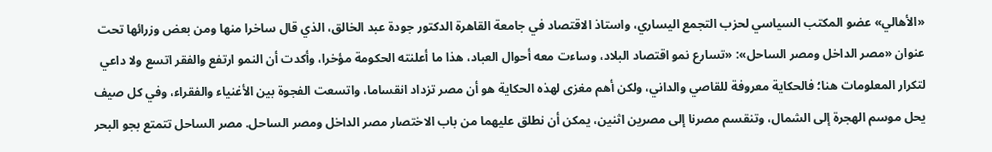«الأهالي» عضو المكتب السياسي لحزب التجمع اليساري، واستاذ الاقتصاد في جامعة القاهرة الدكتور جودة عبد الخالق، الذي قال ساخرا منها ومن بعض وزرائها تحت عنوان «مصر الداخل ومصر الساحل»: «تسارع نمو اقتصاد البلاد، وساءت معه أحوال العباد، هذا ما أعلنته الحكومة مؤخرا، وأكدت أن النمو ارتفع والفقر اتسع ولا داعي لتكرار المعلومات هنا؛ فالحكاية معروفة للقاصي والداني، ولكن أهم مغزى لهذه الحكاية هو أن مصر تزداد انقساما، واتسعت الفجوة بين الأغنياء والفقراء، وفي كل صيف يحل موسم الهجرة إلى الشمال، وتنقسم مصرنا إلى مصرين اثنين، يمكن أن نطلق عليهما من باب الاختصار مصر الداخل ومصر الساحل. مصر الساحل تتمتع بجو البحر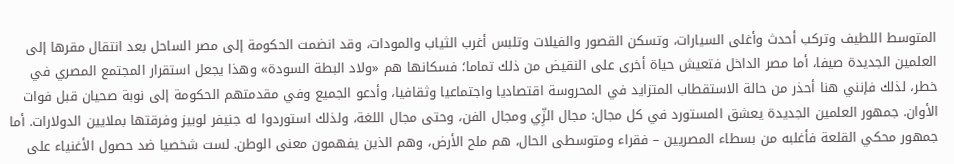المتوسط اللطيف وتركب أحدث وأغلى السيارات، وتسكن القصور والفيلات وتلبس أغرب الثياب والمودات، وقد انضمت الحكومة إلى مصر الساحل بعد انتقال مقرها إلى العلمين الجديدة صيفا، أما مصر الداخل فتعيش حياة أخرى على النقيض من ذلك تماما؛ فسكانها هم «ولاد البطة السودة» وهذا يجعل استقرار المجتمع المصري في خطر، لذلك فإنني هنا أحذر من حالة الاستقطاب المتزايد في المحروسة اقتصاديا واجتماعيا وثقافيا، وأدعو الجميع وفي مقدمتهم الحكومة إلى نوبة صحيان قبل فوات الأوان. جمهور العلمين الجديدة يعشق المستورد في كل مجال: مجال الزِّي ومجال الفن، وحتى مجال اللغة، ولذلك استوردوا له جنيفر لوبيز وفرقتها بملايين الدولارات. أما جمهور محكي القلعة فأغلبه من بسطاء المصريين – فقراء ومتوسطى الحال، هم ملح الأرض، وهم الذين يفهمون معنى الوطن. لست شخصيا ضد حصول الأغنياء على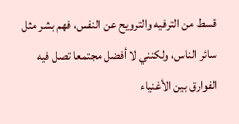قسط من الترفيه والترويح عن النفس، فهم بشر مثل سائر الناس، ولكنني لا أفضل مجتمعا تصل فيه الفوارق بين الأغنياء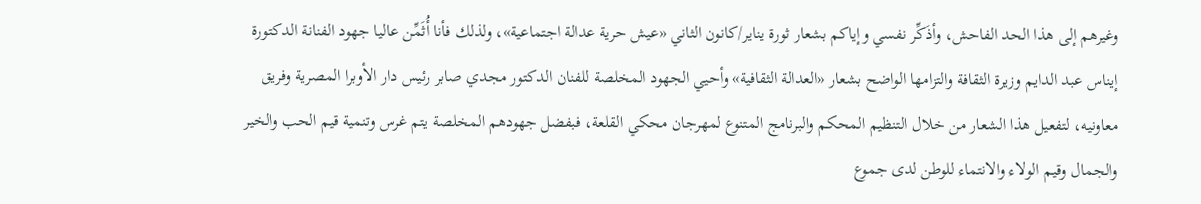وغيرهم إلى هذا الحد الفاحش، وأذَكِّر نفسي وإياكم بشعار ثورة يناير/كانون الثاني «عيش حرية عدالة اجتماعية»، ولذلك فأنا أُثَمِّن عاليا جهود الفنانة الدكتورة إيناس عبد الدايم وزيرة الثقافة والتزامها الواضح بشعار «العدالة الثقافية» وأحيي الجهود المخلصة للفنان الدكتور مجدي صابر رئيس دار الأوبرا المصرية وفريق معاونيه، لتفعيل هذا الشعار من خلال التنظيم المحكم والبرنامج المتنوع لمهرجان محكي القلعة، فبفضل جهودهم المخلصة يتم غرس وتنمية قيم الحب والخير والجمال وقيم الولاء والانتماء للوطن لدى جموع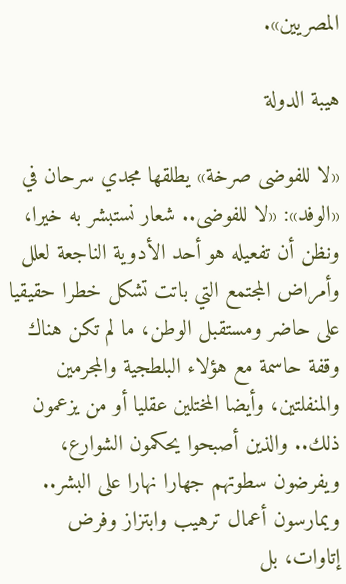المصريين».

هيبة الدولة

«لا للفوضى صرخة» يطلقها مجدي سرحان في «الوفد»: «لا للفوضى.. شعار نستبشر به خيرا، ونظن أن تفعيله هو أحد الأدوية الناجعة لعلل وأمراض المجتمع التي باتت تشكل خطرا حقيقيا على حاضر ومستقبل الوطن، ما لم تكن هناك وقفة حاسمة مع هؤلاء البلطجية والمجرمين والمنفلتين، وأيضا المختلين عقليا أو من يزعمون ذلك.. والذين أصبحوا يحكمون الشوارع، ويفرضون سطوتهم جهارا نهارا على البشر.. ويمارسون أعمال ترهيب وابتزاز وفرض إتاوات، بل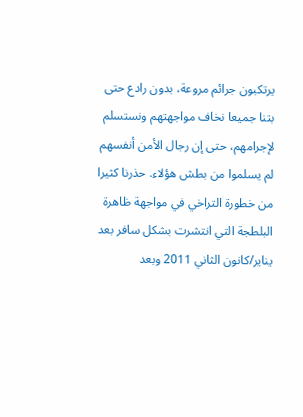يرتكبون جرائم مروعة، بدون رادع حتى بتنا جميعا نخاف مواجهتهم ونستسلم لإجرامهم، حتى إن رجال الأمن أنفسهم لم يسلموا من بطش هؤلاء. حذرنا كثيرا من خطورة التراخي في مواجهة ظاهرة البلطجة التي انتشرت بشكل سافر بعد يناير/كانون الثاني 2011 وبعد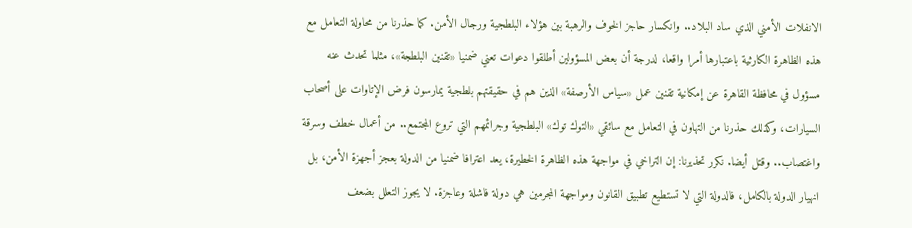الانفلات الأمني الذي ساد البلاد.. وانكسار حاجز الخوف والرهبة بين هؤلاء البلطجية ورجال الأمن. كما حذرنا من محاولة التعامل مع هذه الظاهرة الكارثية باعتبارها أمرا واقعا، لدرجة أن بعض المسؤولين أطلقوا دعوات تعني ضمنيا «تقنين البلطجة»، مثلما تحدث عنه مسؤول في محافظة القاهرة عن إمكانية تقنين عمل «سياس الأرصفة» الذين هم في حقيقتهم بلطجية يمارسون فرض الإتاوات على أصحاب السيارات، وكذلك حذرنا من التهاون في التعامل مع سائقي «التوك توك» البلطجية وجرائمهم التي تروع المجتمع.. من أعمال خطف وسرقة واغتصاب.. وقتل أيضا. نكرر تحذيرنا: إن التراخي في مواجهة هذه الظاهرة الخطيرة، يعد اعترافا ضمنيا من الدولة بعجز أجهزة الأمن، بل انهيار الدولة بالكامل، فالدولة التي لا تستطيع تطبيق القانون ومواجهة المجرمين هي دولة فاشلة وعاجزة. لا يجوز التعلل بضعف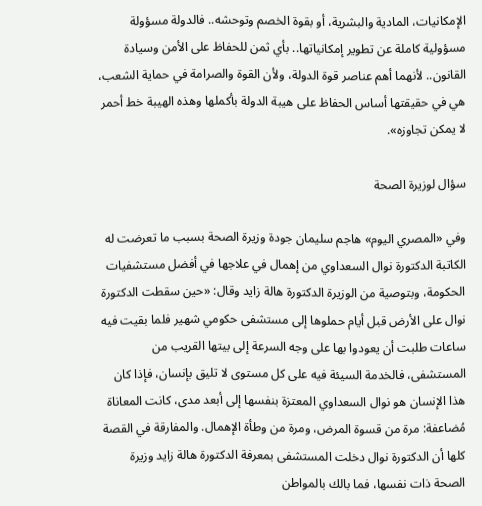الإمكانيات، المادية والبشرية، أو بقوة الخصم وتوحشه.. فالدولة مسؤولة مسؤولية كاملة عن تطوير إمكانياتها.. بأي ثمن للحفاظ على الأمن وسيادة القانون.. لأنهما أهم عناصر قوة الدولة، ولأن القوة والصرامة في حماية الشعب، هي في حقيقتها أساس الحفاظ على هيبة الدولة بأكملها وهذه الهيبة خط أحمر لا يمكن تجاوزه».

سؤال لوزيرة الصحة

وفي «المصري اليوم» هاجم سليمان جودة وزيرة الصحة بسبب ما تعرضت له الكاتبة الدكتورة نوال السعداوي من إهمال في علاجها في أفضل مستشفيات الحكومة، وبتوصية من الوزيرة الدكتورة هالة زايد وقال: «حين سقطت الدكتورة نوال على الأرض قبل أيام حملوها إلى مستشفى حكومي شهير فلما بقيت فيه ساعات طلبت أن يعودوا بها على وجه السرعة إلى بيتها القريب من المستشفى، فالخدمة السيئة فيه على كل مستوى لا تليق بإنسان، فإذا كان هذا الإنسان هو نوال السعداوي المعتزة بنفسها إلى أبعد مدى، كانت المعاناة مُضاعفة: مرة من قسوة المرض، ومرة من وطأة الإهمال. والمفارقة في القصة كلها أن الدكتورة نوال دخلت المستشفى بمعرفة الدكتورة هالة زايد وزيرة الصحة ذات نفسها، فما بالك بالمواطن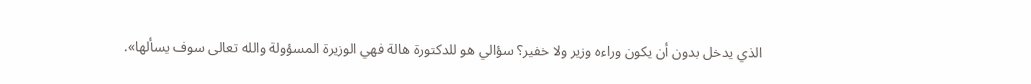الذي يدخل بدون أن يكون وراءه وزير ولا خفير؟ سؤالي هو للدكتورة هالة فهي الوزيرة المسؤولة والله تعالى سوف يسألها».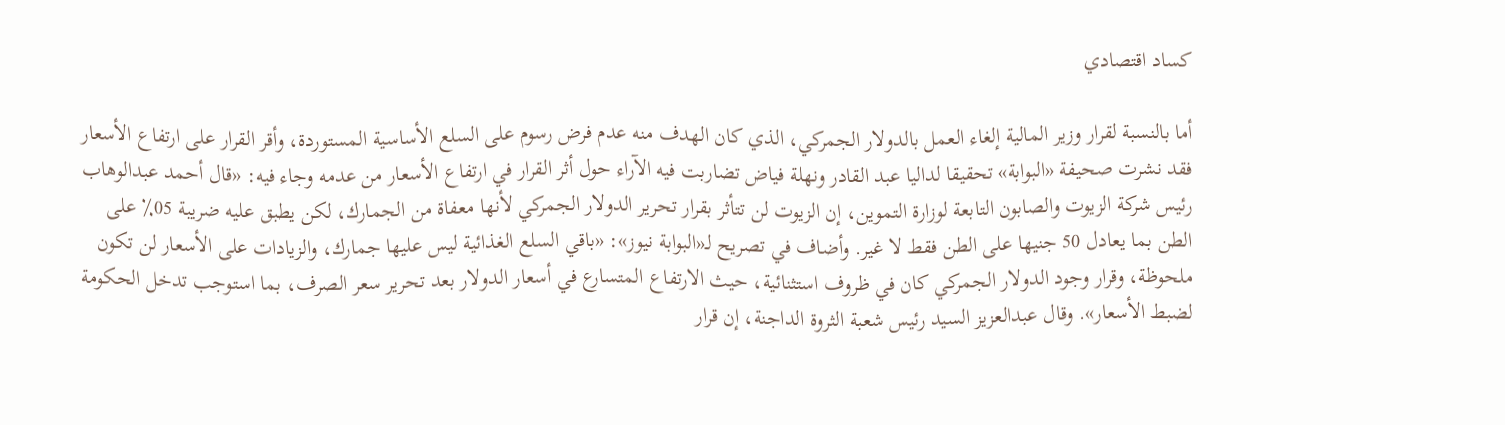كساد اقتصادي

أما بالنسبة لقرار وزير المالية إلغاء العمل بالدولار الجمركي، الذي كان الهدف منه عدم فرض رسوم على السلع الأساسية المستوردة، وأقر القرار على ارتفاع الأسعار فقد نشرت صحيفة «البوابة» تحقيقا لداليا عبد القادر ونهلة فياض تضاربت فيه الآراء حول أثر القرار في ارتفاع الأسعار من عدمه وجاء فيه: «قال أحمد عبدالوهاب رئيس شركة الزيوت والصابون التابعة لوزارة التموين، إن الزيوت لن تتأثر بقرار تحرير الدولار الجمركي لأنها معفاة من الجمارك، لكن يطبق عليه ضريبة 05٪ على الطن بما يعادل 50 جنيها على الطن فقط لا غير. وأضاف في تصريح لـ«البوابة نيوز»: «باقي السلع الغذائية ليس عليها جمارك، والزيادات على الأسعار لن تكون ملحوظة، وقرار وجود الدولار الجمركي كان في ظروف استثنائية، حيث الارتفاع المتسارع في أسعار الدولار بعد تحرير سعر الصرف، بما استوجب تدخل الحكومة لضبط الأسعار». وقال عبدالعزيز السيد رئيس شعبة الثروة الداجنة، إن قرار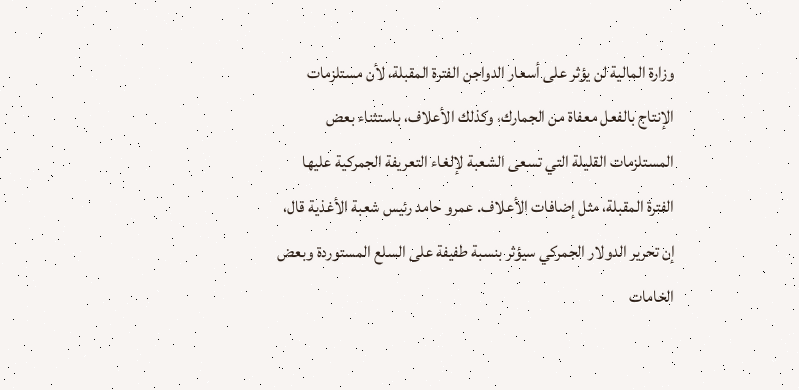وزارة المالية لن يؤثر على أسعار الدواجن الفترة المقبلة، لأن مستلزمات الإنتاج بالفعل معفاة من الجمارك، وكذلك الأعلاف، باستثناء بعض المستلزمات القليلة التي تسعى الشعبة لإلغاء التعريفة الجمركية عليها الفترة المقبلة، مثل إضافات الأعلاف. عمرو حامد رئيس شعبة الأغذية قال، إن تحرير الدولار الجمركي سيؤثر بنسبة طفيفة على السلع المستوردة وبعض الخامات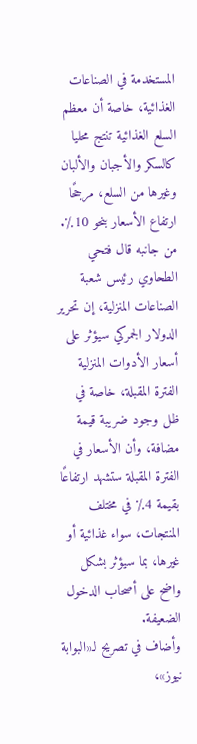المستخدمة في الصناعات الغذائية، خاصة أن معظم السلع الغذائية تنتج محليا كالسكر والأجبان والألبان وغيرها من السلع، مرجحًا ارتفاع الأسعار بنحو 10٪. من جانبه قال فتحي الطحاوي رئيس شعبة الصناعات المنزلية، إن تحرير الدولار الجمركي سيؤثر على أسعار الأدوات المنزلية الفترة المقبلة، خاصة في ظل وجود ضريبة قيمة مضافة، وأن الأسعار في الفترة المقبلة ستشهد ارتفاعًا بقيمة 4٪ في مختلف المنتجات، سواء غذائية أو غيرها، بما سيؤثر بشكل واضح على أصحاب الدخول الضعيفة.
وأضاف في تصريح لـ«البوابة نيوز»،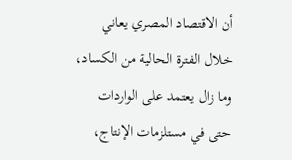أن الاقتصاد المصري يعاني خلال الفترة الحالية من الكساد، وما زال يعتمد على الواردات حتى في مستلزمات الإنتاج،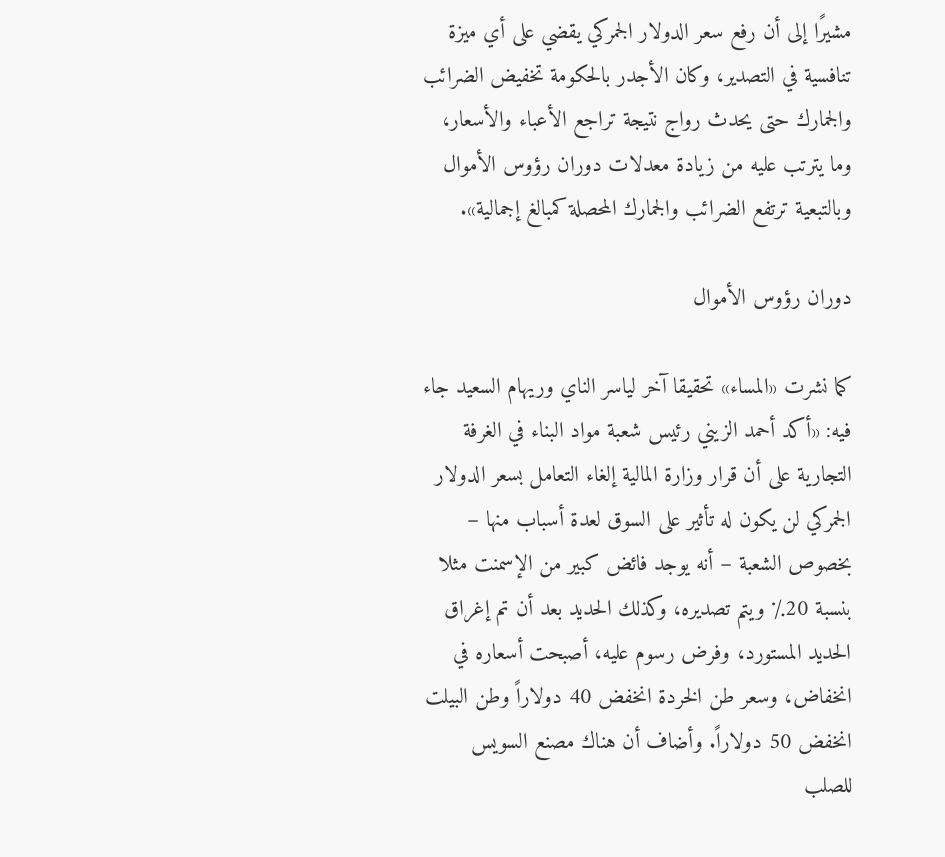مشيرًا إلى أن رفع سعر الدولار الجمركي يقضي على أي ميزة تنافسية في التصدير، وكان الأجدر بالحكومة تخفيض الضرائب والجمارك حتى يحدث رواج نتيجة تراجع الأعباء والأسعار، وما يترتب عليه من زيادة معدلات دوران رؤوس الأموال وبالتبعية ترتفع الضرائب والجمارك المحصلة كمبالغ إجمالية».

دوران رؤوس الأموال

كما نشرت «المساء» تحقيقا آخر لياسر الناي وريهام السعيد جاء فيه: «أكد أحمد الزيني رئيس شعبة مواد البناء في الغرفة التجارية على أن قرار وزارة المالية إلغاء التعامل بسعر الدولار الجمركي لن يكون له تأثير على السوق لعدة أسباب منها – بخصوص الشعبة – أنه يوجد فائض كبير من الإسمنت مثلا بنسبة 20٪ ويتم تصديره، وكذلك الحديد بعد أن تم إغراق الحديد المستورد، وفرض رسوم عليه، أصبحت أسعاره في انخفاض، وسعر طن الخردة انخفض 40 دولاراً وطن البيلت انخفض 50 دولاراً. وأضاف أن هناك مصنع السويس للصلب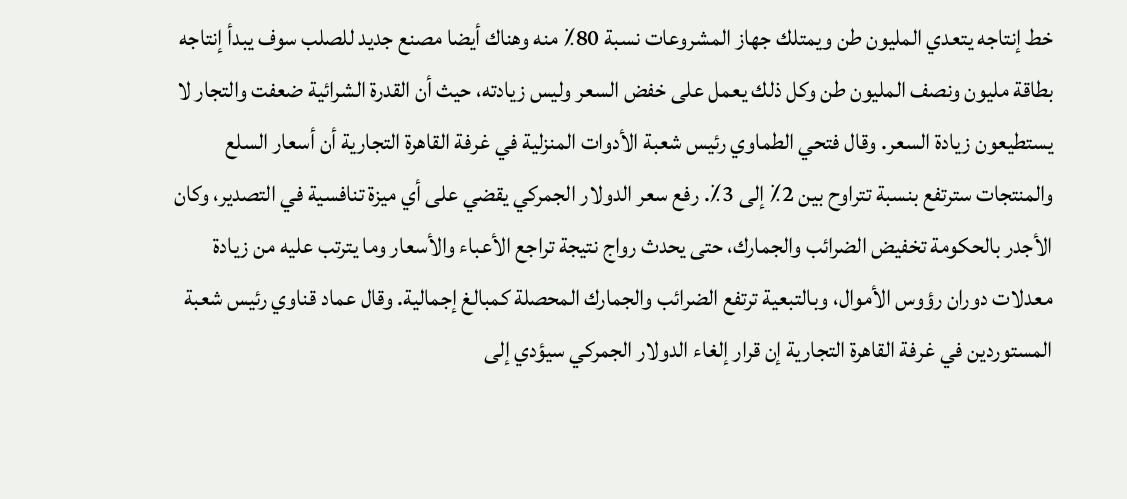خط إنتاجه يتعدي المليون طن ويمتلك جهاز المشروعات نسبة 80٪ منه وهناك أيضا مصنع جديد للصلب سوف يبدأ إنتاجه بطاقة مليون ونصف المليون طن وكل ذلك يعمل على خفض السعر وليس زيادته، حيث أن القدرة الشرائية ضعفت والتجار لا يستطيعون زيادة السعر. وقال فتحي الطماوي رئيس شعبة الأدوات المنزلية في غرفة القاهرة التجارية أن أسعار السلع والمنتجات سترتفع بنسبة تتراوح بين 2٪ إلى 3٪. رفع سعر الدولار الجمركي يقضي على أي ميزة تنافسية في التصدير، وكان الأجدر بالحكومة تخفيض الضرائب والجمارك، حتى يحدث رواج نتيجة تراجع الأعباء والأسعار وما يترتب عليه من زيادة معدلات دوران رؤوس الأموال، وبالتبعية ترتفع الضرائب والجمارك المحصلة كمبالغ إجمالية. وقال عماد قناوي رئيس شعبة المستوردين في غرفة القاهرة التجارية إن قرار إلغاء الدولار الجمركي سيؤدي إلى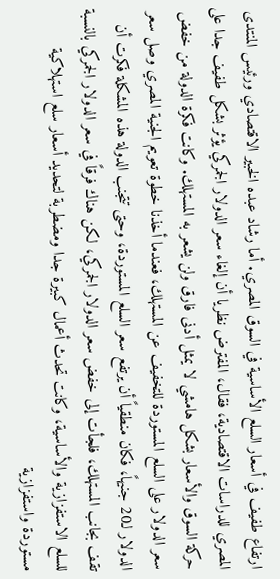ارتفاع طفيف في أسعار السلع الأساسية في السوق المصري. أما رشاد عبده الخبير الاقتصادي ورئيس المنتدى المصري للدراسات الاقتصادية، فقال، المفترض نظريا أن إلغاء سعر الدولار الجمركي يؤثر بشكل طفيف جدا على حركة السوق والأسعار بشكل هامشي لا يمثل أدنى فارق ولن يشعر به المستهلك. وكانت فكرة الدولة من خفض سعر الدولار على السلع المستوردة للتخفيف عن المستهلك، فعندما أخذنا خطوة تعويم الجنية المصري وصل سعر الدولار لـ20 جنيهاً، فكان منطقياً أن يرتفع سعر السلع المستوردة، وحتى تتجنب الدولة هذه المشكلة فكرت أن تقف بجانب المستهلك، فلجأت إلى خفض سعر الدولار الجمركي، لكن هناك فرقاً في سعر الدولار الجمركي بالنسبة للسلع الاستفزازية والأساسية، وكانت تحدث أعمال كبيرة جدا ومضطربة لتحديد أسعار سلع استهلاكية مستوردة واستفزازية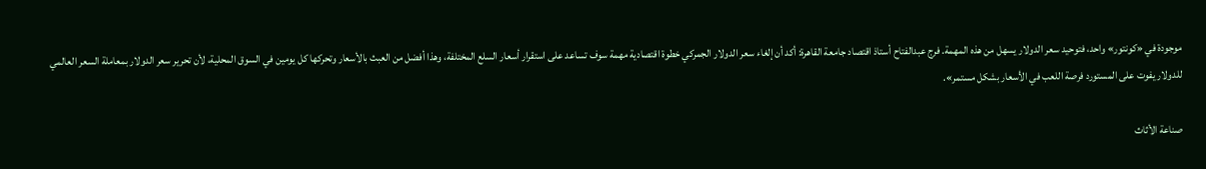موجودة في «كونتور» واحد، فتوحيد سعر الدولار يسهل من هذه المهمة. فرج عبدالفتاح أستاذ اقتصاد جامعة القاهرة: أكد أن إلغاء سعر الدولار الجمركي خطوة اقتصادية مهمة سوف تساعد على استقرار أسعار السلع المختلفة، وهذا أفضل من العبث بالأسعار وتحركها كل يومين في السوق المحلية، لأن تحرير سعر الدولار بمعاملة السعر العالمي للدولار يفوت على المستورد فرصة اللعب في الأسعار بشكل مستمر».

صناعة الأثاث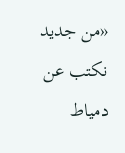«من جديد نكتب عن دمياط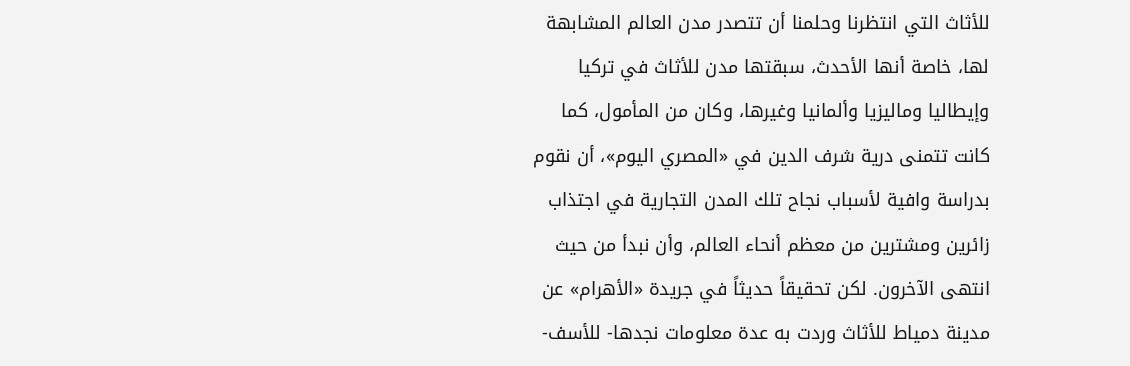للأثاث التي انتظرنا وحلمنا أن تتصدر مدن العالم المشابهة لها، خاصة أنها الأحدث، سبقتها مدن للأثاث في تركيا وإيطاليا وماليزيا وألمانيا وغيرها، وكان من المأمول، كما كانت تتمنى درية شرف الدين في «المصري اليوم»، أن نقوم بدراسة وافية لأسباب نجاح تلك المدن التجارية في اجتذاب زائرين ومشترين من معظم أنحاء العالم، وأن نبدأ من حيث انتهى الآخرون. لكن تحقيقاً حديثاً في جريدة «الأهرام» عن مدينة دمياط للأثاث وردت به عدة معلومات نجدها- للأسف-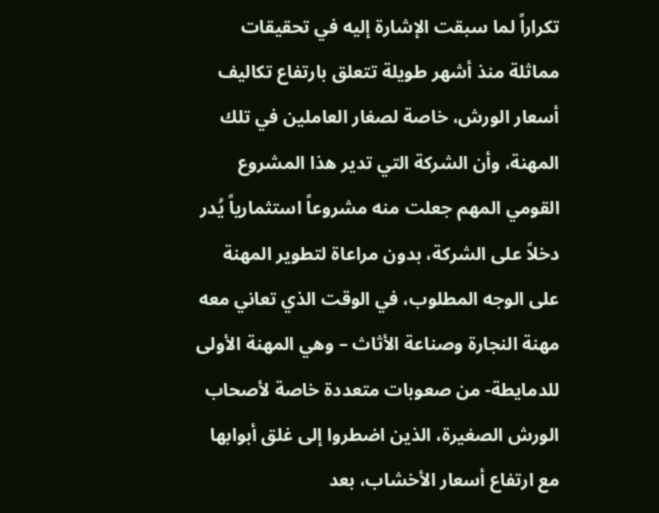تكراراً لما سبقت الإشارة إليه في تحقيقات مماثلة منذ أشهر طويلة تتعلق بارتفاع تكاليف أسعار الورش، خاصة لصغار العاملين في تلك المهنة، وأن الشركة التي تدير هذا المشروع القومي المهم جعلت منه مشروعاً استثمارياً يُدر دخلاً على الشركة، بدون مراعاة لتطوير المهنة على الوجه المطلوب، في الوقت الذي تعاني معه مهنة النجارة وصناعة الأثاث – وهي المهنة الأولى للدمايطة- من صعوبات متعددة خاصة لأصحاب الورش الصغيرة، الذين اضطروا إلى غلق أبوابها مع ارتفاع أسعار الأخشاب، بعد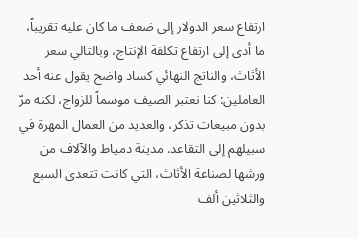ارتفاع سعر الدولار إلى ضعف ما كان عليه تقريباً، ما أدى إلى ارتفاع تكلفة الإنتاج، وبالتالي سعر الأثاث، والناتج النهائي كساد واضح يقول عنه أحد العاملين: كنا نعتبر الصيف موسماً للزواج، لكنه مرّ بدون مبيعات تذكر، والعديد من العمال المهرة في سبيلهم إلى التقاعد. مدينة دمياط والآلاف من ورشها لصناعة الأثاث، التي كانت تتعدى السبع والثلاثين ألف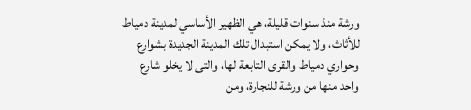ورشة منذ سنوات قليلة، هي الظهير الأساسي لمدينة دمياط للأثاث، ولا يمكن استبدال تلك المدينة الجديدة بشوارع وحواري دمياط والقرى التابعة لها، والتى لا يخلو شارع واحد منها من ورشة للنجارة، ومن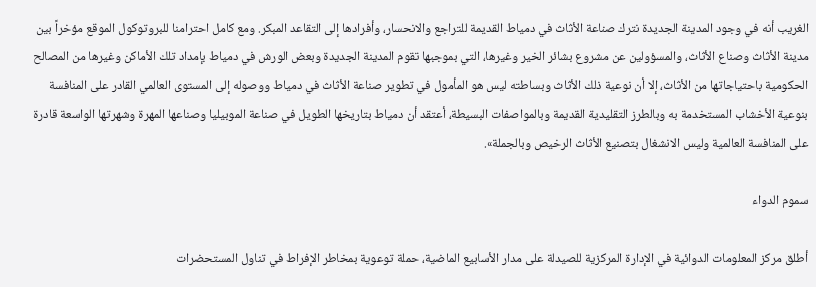الغريب أنه في وجود المدينة الجديدة نترك صناعة الأثاث في دمياط القديمة للتراجع والانحسار، وأفرادها إلى التقاعد المبكر. ومع كامل احترامنا للبروتوكول الموقع مؤخراً بين مدينة الأثاث وصناع الأثاث، والمسؤولين عن مشروع بشائر الخير وغيرها، التي بموجبها تقوم المدينة الجديدة وبعض الورش في دمياط بإمداد تلك الأماكن وغيرها من المصالح الحكومية باحتياجاتها من الأثاث، إلا أن نوعية ذلك الأثاث وبساطته ليس هو المأمول في تطوير صناعة الأثاث في دمياط ووصوله إلى المستوى العالمي القادر على المنافسة بنوعية الأخشاب المستخدمة به وبالطرز التقليدية القديمة وبالمواصفات البسيطة، أعتقد أن دمياط بتاريخها الطويل في صناعة الموبيليا وصناعها المهرة وشهرتها الواسعة قادرة على المنافسة العالمية وليس الانشغال بتصنيع الأثاث الرخيص وبالجملة».

سموم الدواء

أطلق مركز المعلومات الدوائية في الإدارة المركزية للصيدلة على مدار الأسابيع الماضية، حملة توعوية بمخاطر الإفراط في تناول المستحضرات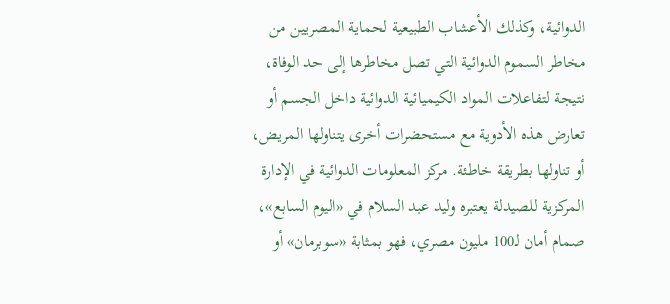الدوائية، وكذلك الأعشاب الطبيعية لحماية المصريين من مخاطر السموم الدوائية التي تصل مخاطرها إلى حد الوفاة، نتيجة لتفاعلات المواد الكيميائية الدوائية داخل الجسم أو تعارض هذه الأدوية مع مستحضرات أخرى يتناولها المريض، أو تناولها بطريقة خاطئة. مركز المعلومات الدوائية في الإدارة المركزية للصيدلة يعتبره وليد عبد السلام في «اليوم السابع»، صمام أمان لـ100 مليون مصري، فهو بمثابة «سوبرمان» أو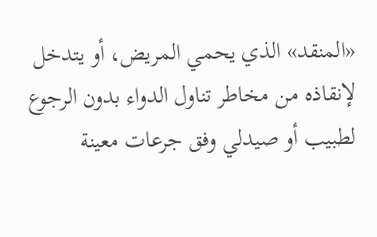«المنقد» الذي يحمي المريض، أو يتدخل لإنقاذه من مخاطر تناول الدواء بدون الرجوع لطبيب أو صيدلي وفق جرعات معينة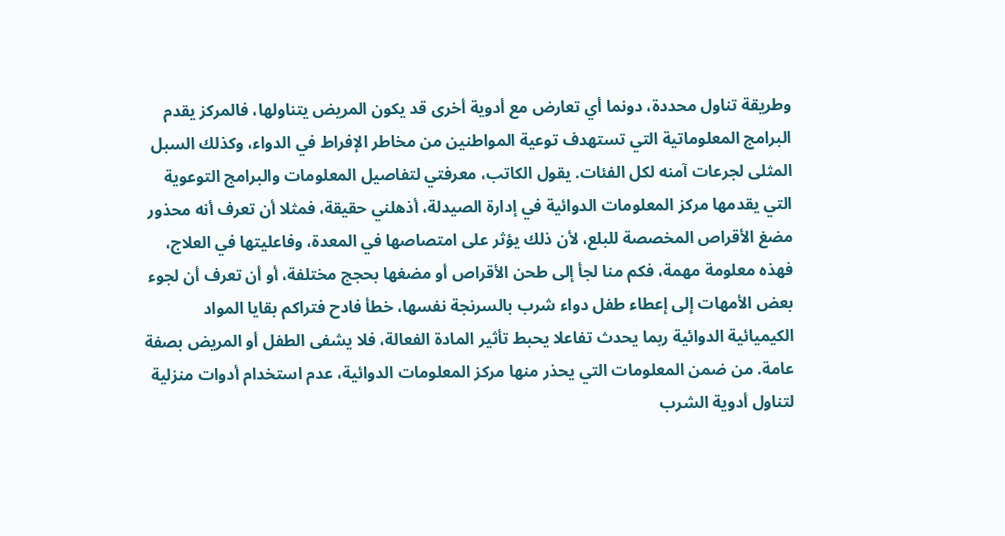وطريقة تناول محددة، دونما أي تعارض مع أدوية أخرى قد يكون المريض يتناولها، فالمركز يقدم البرامج المعلوماتية التي تستهدف توعية المواطنين من مخاطر الإفراط في الدواء، وكذلك السبل المثلى لجرعات آمنه لكل الفئات. يقول الكاتب، معرفتي لتفاصيل المعلومات والبرامج التوعوية التي يقدمها مركز المعلومات الدوائية في إدارة الصيدلة، أذهلني حقيقة، فمثلا أن تعرف أنه محذور مضغ الأقراص المخصصة للبلع، لأن ذلك يؤثر على امتصاصها في المعدة، وفاعليتها في العلاج، فهذه معلومة مهمة، فكم منا لجأ إلى طحن الأقراص أو مضغها بحجج مختلفة، أو أن تعرف أن لجوء بعض الأمهات إلى إعطاء طفل دواء شرب بالسرنجة نفسها، خطأ فادح فتراكم بقايا المواد الكيميائية الدوائية ربما يحدث تفاعلا يحبط تأثير المادة الفعالة، فلا يشفى الطفل أو المريض بصفة عامة. من ضمن المعلومات التي يحذر منها مركز المعلومات الدوائية، عدم استخدام أدوات منزلية لتناول أدوية الشرب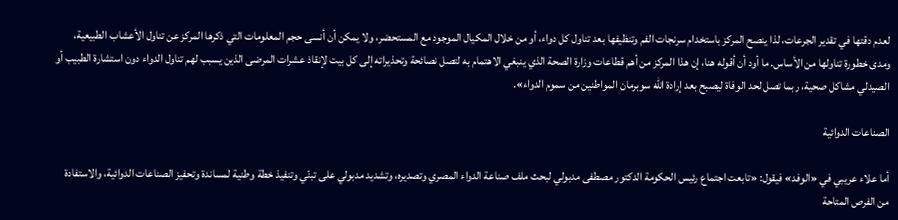لعدم دقتها في تقدير الجرعات، لذا ينصح المركز باستخدام سرنجات الفم وتنظيفها بعد تناول كل دواء، أو من خلال المكيال الموجود مع المستحضر، ولا يمكن أن أنسى حجم المعلومات التي ذكرها المركز عن تناول الأعشاب الطبيعية، ومدى خطورة تناولها من الأساس. ما أود أن أقوله هنا، إن هذا المركز من أهم قطاعات وزارة الصحة الذي ينبغي الاهتمام به لتصل نصائحة وتحذيراته إلى كل بيت لإنقاذ عشرات المرضى الذين يسبب لهم تناول الدواء دون استشارة الطبيب أو الصيدلي مشاكل صحية، ربما تصل لحد الوفاة ليصبح بعد إرادة الله سوبرمان المواطنين من سموم الدواء».

الصناعات الدوائية

أما علاء عريبي في «الوفد» فيقول: «تابعت اجتماع رئيس الحكومة الدكتور مصطفى مدبولي لبحث ملف صناعة الدواء المصري وتصديره، وتشديد مدبولي على تبنّي وتنفيذ خطة وطنية لمساندة وتحفيز الصناعات الدوائية، والاستفادة من الفرص المتاحة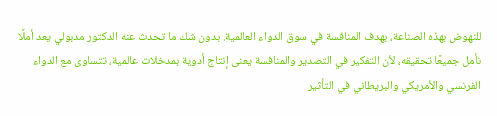للنهوض بهذه الصناعة، بهدف المنافسة في سوق الدواء العالمية. بدون شك ما تحدث عنه الدكتور مدبولي يعد أملًا نأمل جميعًا تحقيقه، لأن التفكير في التصدير والمنافسة يعنى إنتاج أدوية بمدخلات عالمية، تتساوى مع الدواء الفرنسي والأمريكي والبريطاني في التأثير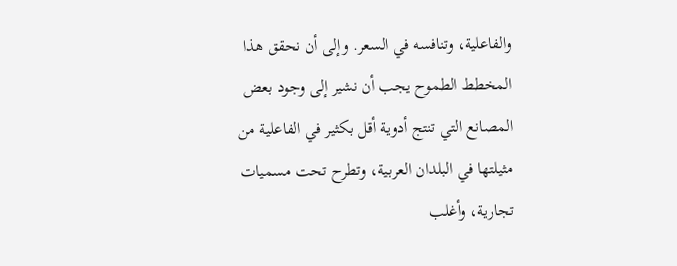والفاعلية، وتنافسه في السعر. وإلى أن نحقق هذا المخطط الطموح يجب أن نشير إلى وجود بعض المصانع التي تنتج أدوية أقل بكثير في الفاعلية من مثيلتها في البلدان العربية، وتطرح تحت مسميات تجارية، وأغلب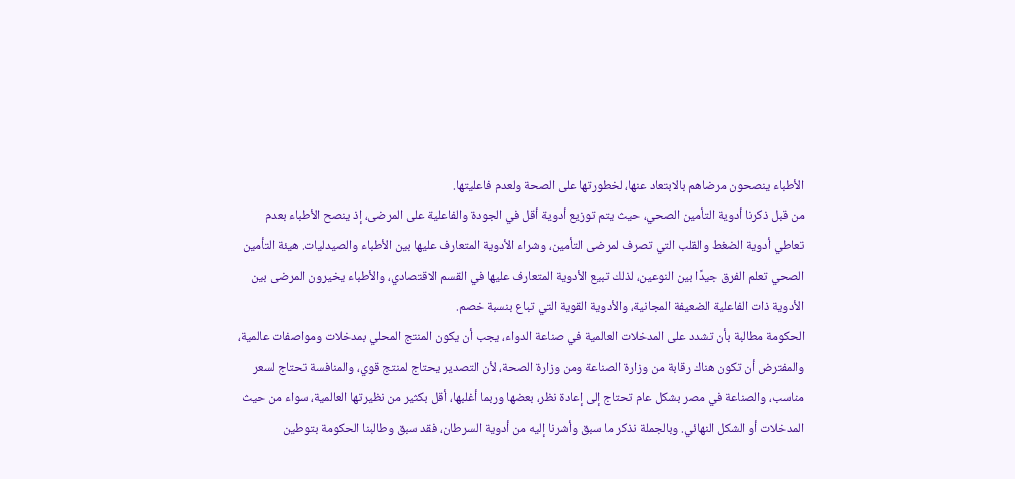الأطباء ينصحون مرضاهم بالابتعاد عنها، لخطورتها على الصحة ولعدم فاعليتها.
من قبل ذكرنا أدوية التأمين الصحي، حيث يتم توزيع أدوية أقل في الجودة والفاعلية على المرضى، إذ ينصح الأطباء بعدم تعاطي أدوية الضغط والقلب التي تصرف لمرضى التأمين، وشراء الأدوية المتعارف عليها بين الأطباء والصيدليات. هيئة التأمين الصحي تعلم الفرق جيدًا بين النوعين، لذلك تبيع الأدوية المتعارف عليها في القسم الاقتصادي، والأطباء يخيرون المرضى بين الأدوية ذات الفاعلية الضعيفة المجانية، والأدوية القوية التي تباع بنسبة خصم.
الحكومة مطالبة بأن تشدد على المدخلات العالمية في صناعة الدواء، يجب أن يكون المنتج المحلي بمدخلات ومواصفات عالمية، والمفترض أن تكون هناك رقابة من وزارة الصناعة ومن وزارة الصحة، لأن التصدير يحتاج لمنتج قوي، والمنافسة تحتاج لسعر مناسب، والصناعة في مصر بشكل عام تحتاج إلى إعادة نظر، بعضها وربما أغلبها، أقل بكثير من نظيرتها العالمية، سواء من حيث المدخلات أو الشكل النهائي. وبالجملة نذكر ما سبق وأشرنا إليه من أدوية السرطان، فقد سبق وطالبنا الحكومة بتوطين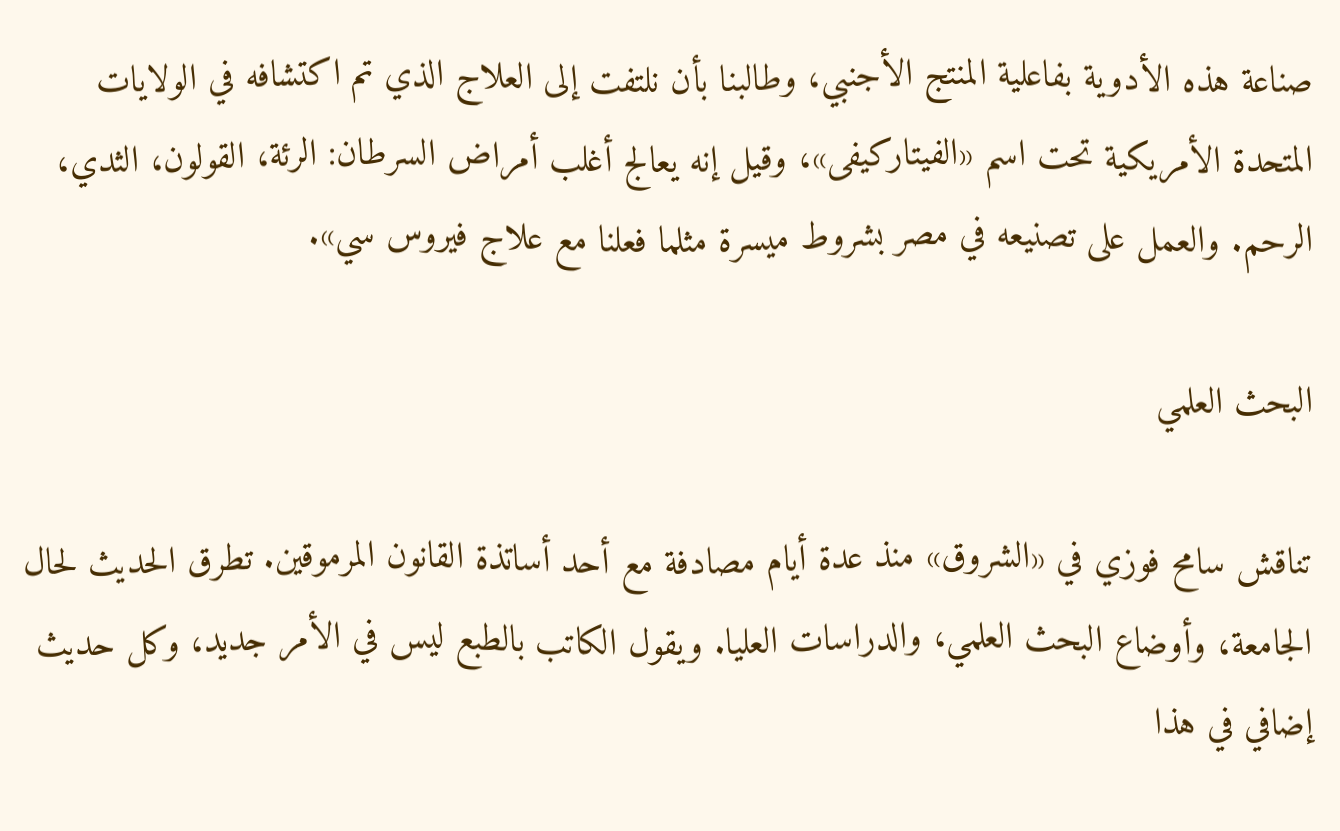صناعة هذه الأدوية بفاعلية المنتج الأجنبي، وطالبنا بأن نلتفت إلى العلاج الذي تم اكتشافه في الولايات المتحدة الأمريكية تحت اسم «الفيتاركيفى»، وقيل إنه يعالج أغلب أمراض السرطان: الرئة، القولون، الثدي، الرحم. والعمل على تصنيعه في مصر بشروط ميسرة مثلما فعلنا مع علاج فيروس سي».

البحث العلمي

تناقش سامح فوزي في «الشروق» منذ عدة أيام مصادفة مع أحد أساتذة القانون المرموقين. تطرق الحديث لحال الجامعة، وأوضاع البحث العلمي، والدراسات العليا. ويقول الكاتب بالطبع ليس في الأمر جديد، وكل حديث إضافي في هذا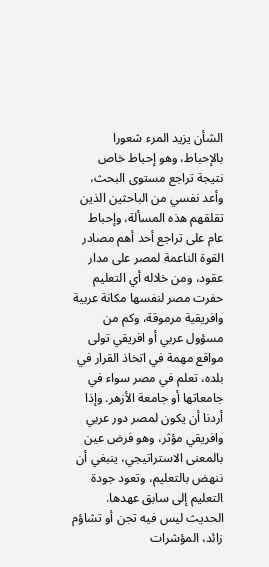الشأن يزيد المرء شعورا بالإحباط، وهو إحباط خاص نتيجة تراجع مستوى البحث، وأعد نفسي من الباحثين الذين تقلقهم هذه المسألة، وإحباط عام على تراجع أحد أهم مصادر القوة الناعمة لمصر على مدار عقود، ومن خلاله أي التعليم حفرت مصر لنفسها مكانة عربية وافريقية مرموقة، وكم من مسؤول عربي أو افريقي تولى مواقع مهمة في اتخاذ القرار في بلده، تعلم في مصر سواء في جامعاتها أو جامعة الأزهر. وإذا أردنا أن يكون لمصر دور عربي وافريقي مؤثر، وهو فرض عين بالمعنى الاستراتيجي، ينبغي أن ننهض بالتعليم، وتعود جودة التعليم إلى سابق عهدها. الحديث ليس فيه تجن أو تشاؤم زائد، المؤشرات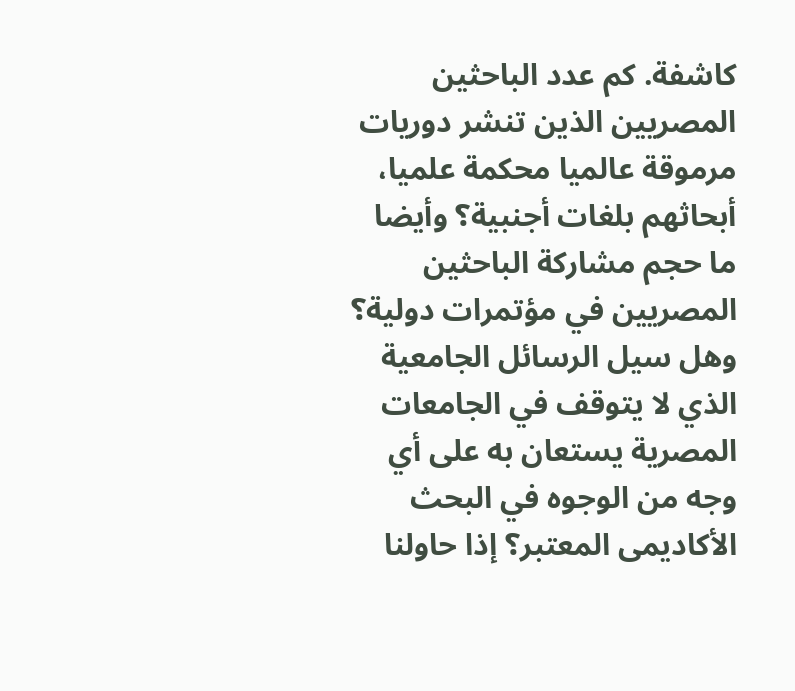كاشفة. كم عدد الباحثين المصريين الذين تنشر دوريات مرموقة عالميا محكمة علميا، أبحاثهم بلغات أجنبية؟ وأيضا ما حجم مشاركة الباحثين المصريين في مؤتمرات دولية؟ وهل سيل الرسائل الجامعية الذي لا يتوقف في الجامعات المصرية يستعان به على أي وجه من الوجوه في البحث الأكاديمى المعتبر؟ إذا حاولنا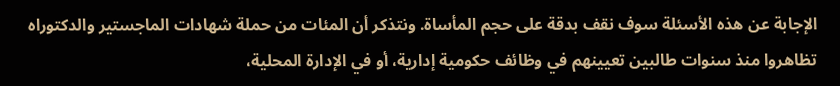الإجابة عن هذه الأسئلة سوف نقف بدقة على حجم المأساة. ونتذكر أن المئات من حملة شهادات الماجستير والدكتوراه تظاهروا منذ سنوات طالبين تعيينهم في وظائف حكومية إدارية، أو في الإدارة المحلية،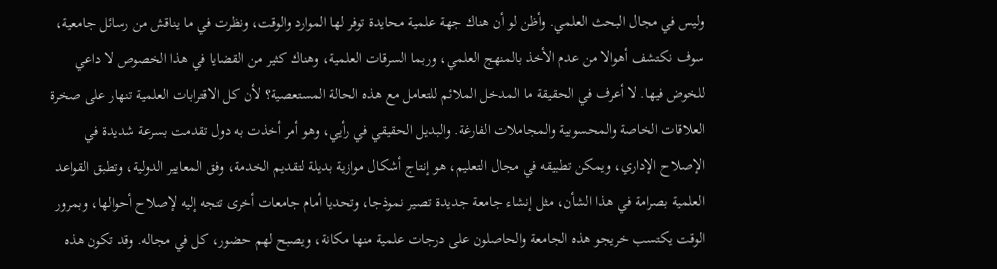وليس في مجال البحث العلمي. وأظن لو أن هناك جهة علمية محايدة توفر لها الموارد والوقت، ونظرت في ما يناقش من رسائل جامعية، سوف نكتشف أهوالا من عدم الأخذ بالمنهج العلمي، وربما السرقات العلمية، وهناك كثير من القضايا في هذا الخصوص لا داعي للخوض فيها. لا أعرف في الحقيقة ما المدخل الملائم للتعامل مع هذه الحالة المستعصية؟ لأن كل الاقترابات العلمية تنهار على صخرة العلاقات الخاصة والمحسوبية والمجاملات الفارغة. والبديل الحقيقي في رأيي، وهو أمر أخذت به دول تقدمت بسرعة شديدة في الإصلاح الإداري، ويمكن تطبيقه في مجال التعليم، هو إنتاج أشكال موازية بديلة لتقديم الخدمة، وفق المعايير الدولية، وتطبق القواعد العلمية بصرامة في هذا الشأن، مثل إنشاء جامعة جديدة تصير نموذجا، وتحديا أمام جامعات أخرى تتجه إليه لإصلاح أحوالها، وبمرور الوقت يكتسب خريجو هذه الجامعة والحاصلون على درجات علمية منها مكانة، ويصبح لهم حضور، كل في مجاله. وقد تكون هذه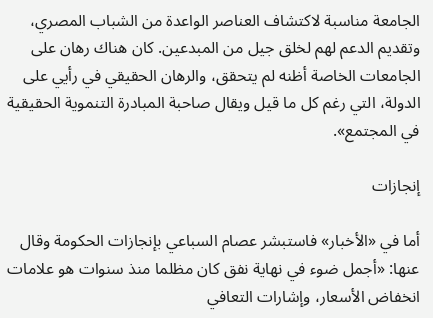الجامعة مناسبة لاكتشاف العناصر الواعدة من الشباب المصري، وتقديم الدعم لهم لخلق جيل من المبدعين. كان هناك رهان على الجامعات الخاصة أظنه لم يتحقق، والرهان الحقيقي في رأيي على الدولة، التي رغم كل ما قيل ويقال صاحبة المبادرة التنموية الحقيقية في المجتمع».

إنجازات

أما في «الأخبار» فاستبشر عصام السباعي بإنجازات الحكومة وقال عنها: «أجمل ضوء في نهاية نفق كان مظلما منذ سنوات هو علامات انخفاض الأسعار، وإشارات التعافي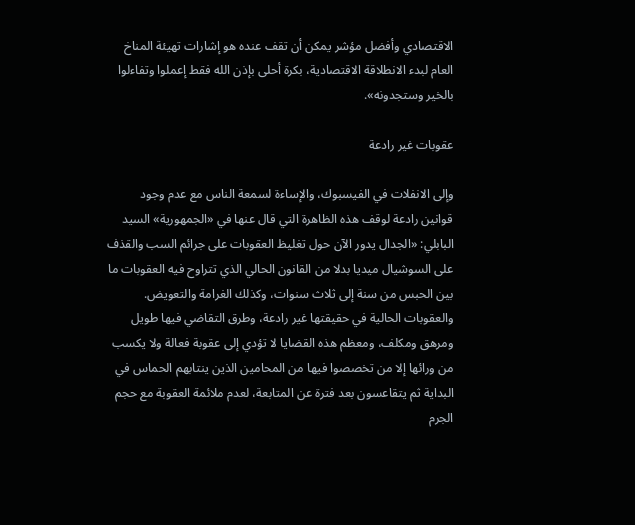الاقتصادي وأفضل مؤشر يمكن أن تقف عنده هو إشارات تهيئة المناخ العام لبدء الانطلاقة الاقتصادية، بكرة أحلى بإذن الله فقط إعملوا وتفاءلوا بالخير وستجدونه».

عقوبات غير رادعة

وإلى الانفلات في الفيسبوك، والإساءة لسمعة الناس مع عدم وجود قوانين رادعة لوقف هذه الظاهرة التي قال عنها في «الجمهورية» السيد البابلي: «الجدال يدور الآن حول تغليظ العقوبات على جرائم السب والقذف على السوشيال ميديا بدلا من القانون الحالي الذي تتراوح فيه العقوبات ما بين الحبس من سنة إلى ثلاث سنوات، وكذلك الغرامة والتعويض. والعقوبات الحالية في حقيقتها غير رادعة، وطرق التقاضي فيها طويل ومرهق ومكلف، ومعظم هذه القضايا لا تؤدي إلى عقوبة فعالة ولا يكسب من ورائها إلا من تخصصوا فيها من المحامين الذين ينتابهم الحماس في البداية ثم يتقاعسون بعد فترة عن المتابعة، لعدم ملائمة العقوبة مع حجم الجرم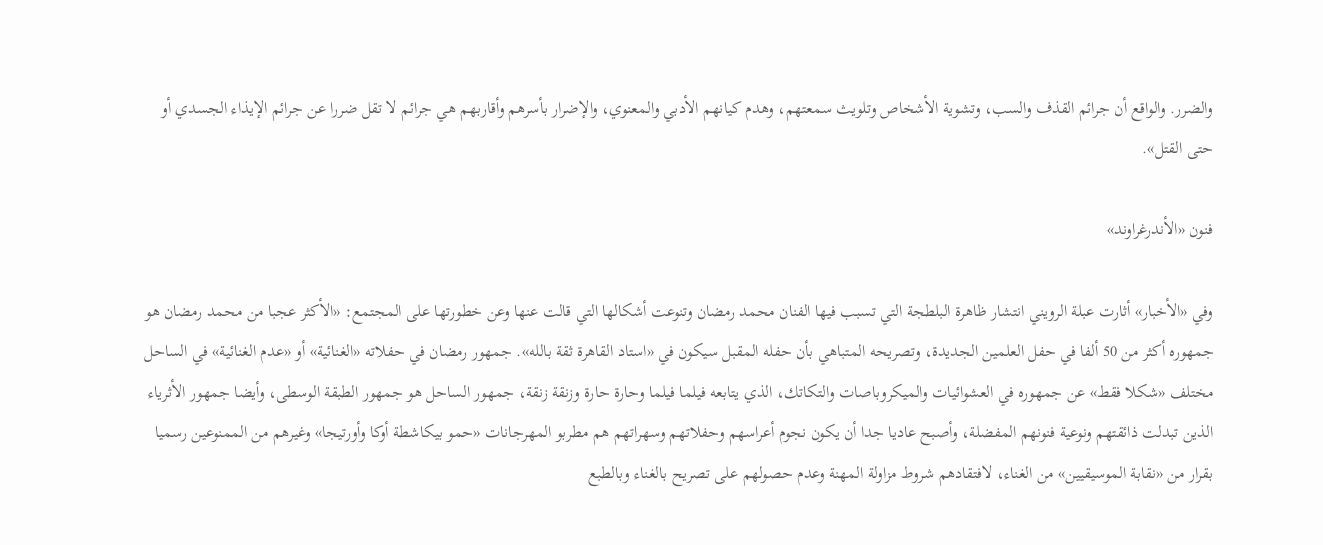والضرر. والواقع أن جرائم القذف والسب، وتشوية الأشخاص وتلويث سمعتهم، وهدم كيانهم الأدبي والمعنوي، والإضرار بأسرهم وأقاربهم هي جرائم لا تقل ضررا عن جرائم الإيذاء الجسدي أو حتى القتل».

فنون «الأندرغراوند»

وفي «الأخبار» أثارت عبلة الرويني انتشار ظاهرة البلطجة التي تسبب فيها الفنان محمد رمضان وتنوعت أشكالها التي قالت عنها وعن خطورتها على المجتمع: «الأكثر عجبا من محمد رمضان هو جمهوره أكثر من 50 ألفا في حفل العلمين الجديدة، وتصريحه المتباهي بأن حفله المقبل سيكون في «استاد القاهرة ثقة بالله». جمهور رمضان في حفلاته «الغنائية» أو «عدم الغنائية» في الساحل مختلف «شكلا فقط» عن جمهوره في العشوائيات والميكروباصات والتكاتك، الذي يتابعه فيلما فيلما وحارة حارة وزنقة زنقة، جمهور الساحل هو جمهور الطبقة الوسطى، وأيضا جمهور الأثرياء الذين تبدلت ذائقتهم ونوعية فنونهم المفضلة، وأصبح عاديا جدا أن يكون نجوم أعراسهم وحفلاتهم وسهراتهم هم مطربو المهرجانات «حمو بيكاشطة أوكا وأورتيجا» وغيرهم من الممنوعين رسميا بقرار من «نقابة الموسيقيين» من الغناء، لافتقادهم شروط مزاولة المهنة وعدم حصولهم على تصريح بالغناء وبالطبع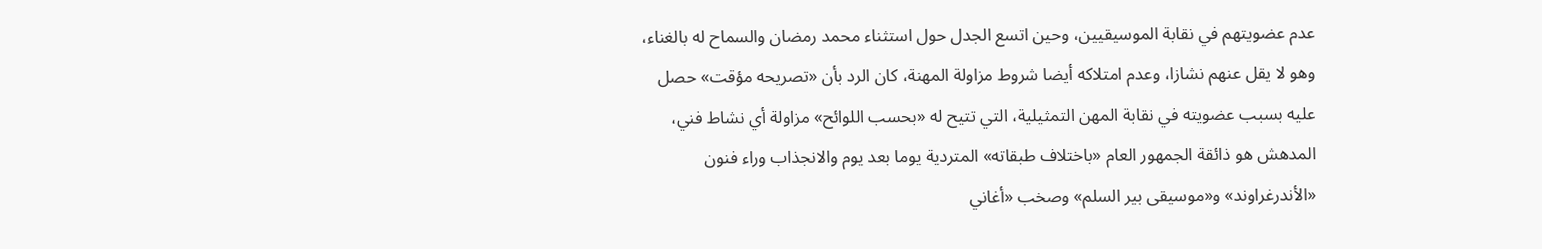عدم عضويتهم في نقابة الموسيقيين، وحين اتسع الجدل حول استثناء محمد رمضان والسماح له بالغناء، وهو لا يقل عنهم نشازا، وعدم امتلاكه أيضا شروط مزاولة المهنة، كان الرد بأن «تصريحه مؤقت» حصل عليه بسبب عضويته في نقابة المهن التمثيلية، التي تتيح له «بحسب اللوائح» مزاولة أي نشاط فني، المدهش هو ذائقة الجمهور العام «باختلاف طبقاته» المتردية يوما بعد يوم والانجذاب وراء فنون «الأندرغراوند» و«موسيقى بير السلم» وصخب «أغاني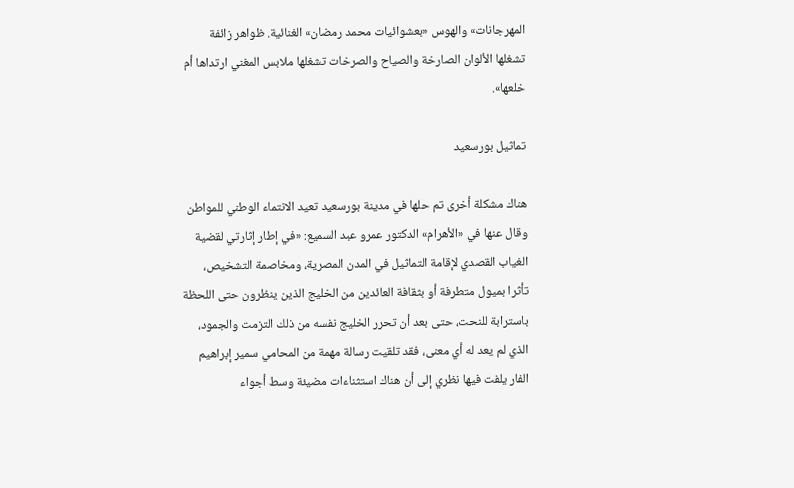المهرجانات» والهوس «بعشوائيات محمد رمضان» الغنائية. ظواهر زائفة تشغلها الألوان الصارخة والصياح والصرخات تشغلها ملابس المغني ارتداها أم خلعها».

تماثيل بورسعيد

هناك مشكلة أخرى تم حلها في مدينة بورسعيد تعيد الانتماء الوطني للمواطن وقال عنها في «الأهرام» الدكتور عمرو عبد السميع: «في إطار إثارتي لقضية الغياب القصدي لإقامة التماثيل في المدن المصرية، ومخاصمة التشخيص، تأثرا بميول متطرفة أو بثقافة العائدين من الخليج الذين ينظرون حتى اللحظة باسترابة للنحت، حتى بعد أن تحرر الخليج نفسه من ذلك التزمت والجمود، الذي لم يعد له أي معنى، فقد تلقيت رسالة مهمة من المحامي سمير إبراهيم الفار يلفت فيها نظري إلى أن هناك استثناءات مضيئة وسط أجواء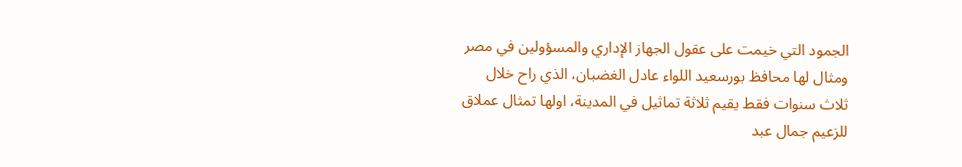الجمود التي خيمت على عقول الجهاز الإداري والمسؤولين في مصر ومثال لها محافظ بورسعيد اللواء عادل الغضبان، الذي راح خلال ثلاث سنوات فقط يقيم ثلاثة تماثيل في المدينة، اولها تمثال عملاق للزعيم جمال عبد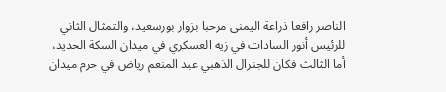الناصر رافعا ذراعة اليمنى مرحبا بزوار بورسعيد، والتمثال الثاني للرئيس أنور السادات في زيه العسكري في ميدان السكة الحديد، أما الثالث فكان للجنرال الذهبي عبد المنعم رياض في حرم ميدان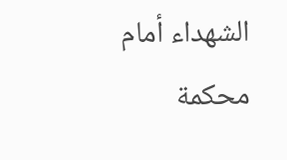الشهداء أمام محكمة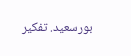بورسعيد. تفكير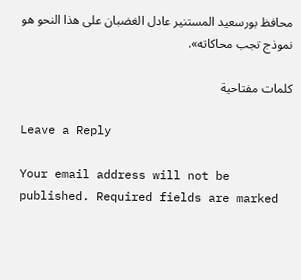محافظ بورسعيد المستنير عادل الغضبان على هذا النحو هو نموذج تجب محاكاته».

كلمات مفتاحية

Leave a Reply

Your email address will not be published. Required fields are marked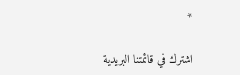*

اشترك في قائمتنا البريدية